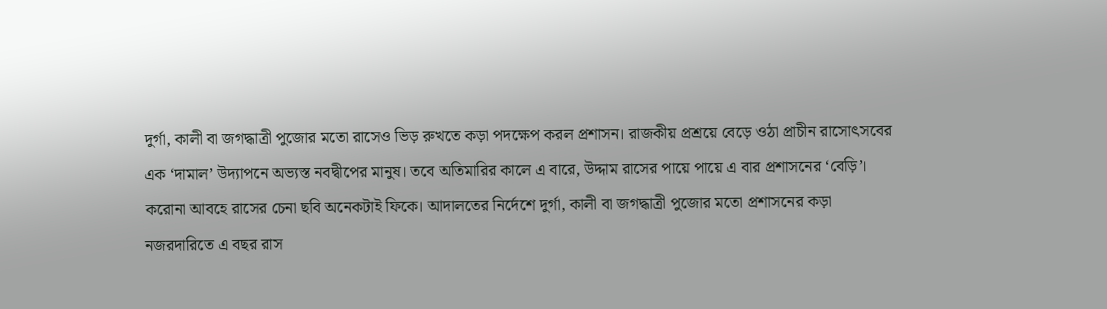দুর্গা, কালী বা জগদ্ধাত্রী পুজোর মতো রাসেও ভিড় রুখতে কড়া পদক্ষেপ করল প্রশাসন। রাজকীয় প্রশ্রয়ে বেড়ে ওঠা প্রাচীন রাসোৎসবের এক ‘দামাল’ উদ্যাপনে অভ্যস্ত নবদ্বীপের মানুষ। তবে অতিমারির কালে এ বারে, উদ্দাম রাসের পায়ে পায়ে এ বার প্রশাসনের ‘বেড়ি’। করোনা আবহে রাসের চেনা ছবি অনেকটাই ফিকে। আদালতের নির্দেশে দুর্গা, কালী বা জগদ্ধাত্রী পুজোর মতো প্রশাসনের কড়া নজরদারিতে এ বছর রাস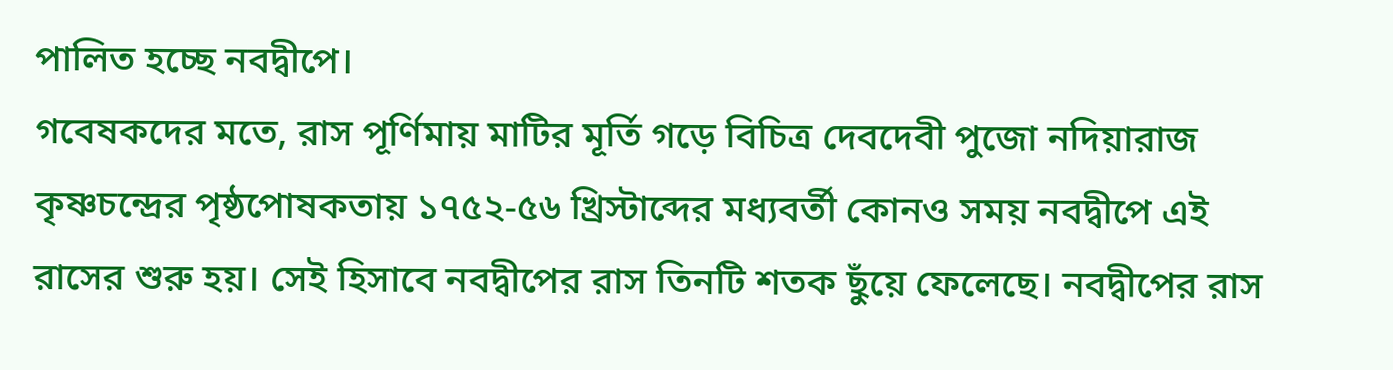পালিত হচ্ছে নবদ্বীপে।
গবেষকদের মতে, রাস পূর্ণিমায় মাটির মূর্তি গড়ে বিচিত্র দেবদেবী পুজো নদিয়ারাজ কৃষ্ণচন্দ্রের পৃষ্ঠপোষকতায় ১৭৫২-৫৬ খ্রিস্টাব্দের মধ্যবর্তী কোনও সময় নবদ্বীপে এই রাসের শুরু হয়। সেই হিসাবে নবদ্বীপের রাস তিনটি শতক ছুঁয়ে ফেলেছে। নবদ্বীপের রাস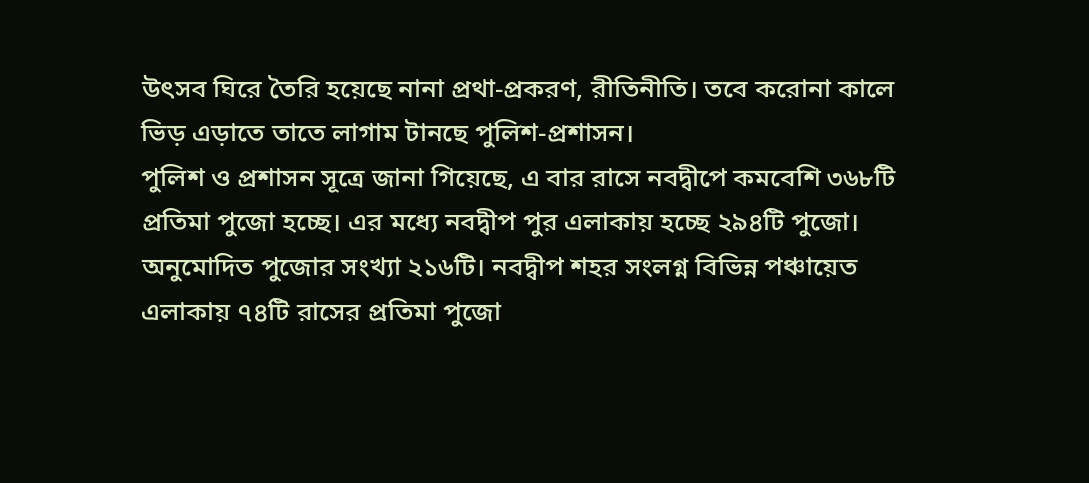উৎসব ঘিরে তৈরি হয়েছে নানা প্রথা-প্রকরণ, রীতিনীতি। তবে করোনা কালে ভিড় এড়াতে তাতে লাগাম টানছে পুলিশ-প্রশাসন।
পুলিশ ও প্রশাসন সূত্রে জানা গিয়েছে, এ বার রাসে নবদ্বীপে কমবেশি ৩৬৮টি প্রতিমা পুজো হচ্ছে। এর মধ্যে নবদ্বীপ পুর এলাকায় হচ্ছে ২৯৪টি পুজো। অনুমোদিত পুজোর সংখ্যা ২১৬টি। নবদ্বীপ শহর সংলগ্ন বিভিন্ন পঞ্চায়েত এলাকায় ৭৪টি রাসের প্রতিমা পুজো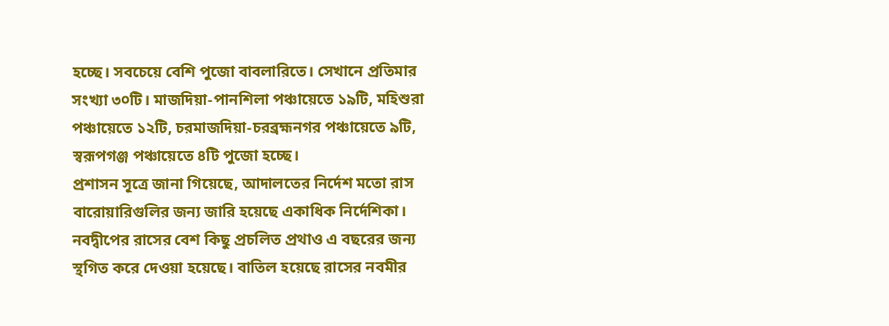হচ্ছে। সবচেয়ে বেশি পুজো বাবলারিতে। সেখানে প্রতিমার সংখ্যা ৩০টি। মাজদিয়া-পানশিলা পঞ্চায়েতে ১৯টি, মহিশুরা পঞ্চায়েতে ১২টি, চরমাজদিয়া-চরব্রহ্মনগর পঞ্চায়েতে ৯টি, স্বরূপগঞ্জ পঞ্চায়েতে ৪টি পুজো হচ্ছে।
প্রশাসন সূত্রে জানা গিয়েছে, আদালতের নির্দেশ মতো রাস বারোয়ারিগুলির জন্য জারি হয়েছে একাধিক নির্দেশিকা। নবদ্বীপের রাসের বেশ কিছু প্রচলিত প্রথাও এ বছরের জন্য স্থগিত করে দেওয়া হয়েছে। বাতিল হয়েছে রাসের নবমীর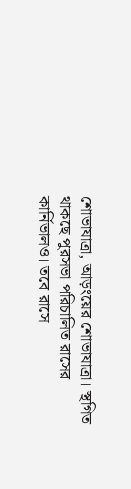শোভাযাত্রা, আড়ংয়ের শোভাযাত্রা। স্থগিত থাকছে পুরসভা পরিচালিত রাসের কার্নিভালও। তবে রাসে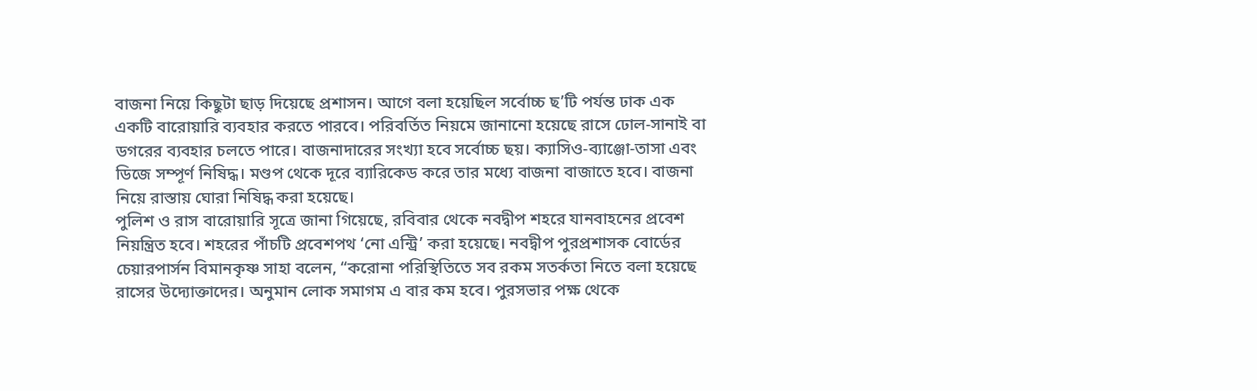বাজনা নিয়ে কিছুটা ছাড় দিয়েছে প্রশাসন। আগে বলা হয়েছিল সর্বোচ্চ ছ’টি পর্যন্ত ঢাক এক একটি বারোয়ারি ব্যবহার করতে পারবে। পরিবর্তিত নিয়মে জানানো হয়েছে রাসে ঢোল-সানাই বা ডগরের ব্যবহার চলতে পারে। বাজনাদারের সংখ্যা হবে সর্বোচ্চ ছয়। ক্যাসিও-ব্যাঞ্জো-তাসা এবং ডিজে সম্পূর্ণ নিষিদ্ধ। মণ্ডপ থেকে দূরে ব্যারিকেড করে তার মধ্যে বাজনা বাজাতে হবে। বাজনা নিয়ে রাস্তায় ঘোরা নিষিদ্ধ করা হয়েছে।
পুলিশ ও রাস বারোয়ারি সূত্রে জানা গিয়েছে, রবিবার থেকে নবদ্বীপ শহরে যানবাহনের প্রবেশ নিয়ন্ত্রিত হবে। শহরের পাঁচটি প্রবেশপথ ‘নো এন্ট্রি’ করা হয়েছে। নবদ্বীপ পুরপ্রশাসক বোর্ডের চেয়ারপার্সন বিমানকৃষ্ণ সাহা বলেন, “করোনা পরিস্থিতিতে সব রকম সতর্কতা নিতে বলা হয়েছে রাসের উদ্যোক্তাদের। অনুমান লোক সমাগম এ বার কম হবে। পুরসভার পক্ষ থেকে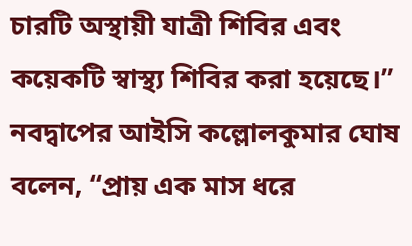চারটি অস্থায়ী যাত্রী শিবির এবং কয়েকটি স্বাস্থ্য শিবির করা হয়েছে।”
নবদ্বাপের আইসি কল্লোলকুমার ঘোষ বলেন, “প্রায় এক মাস ধরে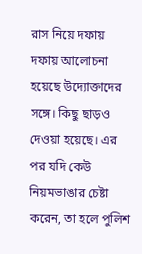রাস নিয়ে দফায় দফায় আলোচনা হয়েছে উদ্যোক্তাদের সঙ্গে। কিছু ছাড়ও দেওয়া হয়েছে। এর পর যদি কেউ নিয়মভাঙার চেষ্টা করেন, তা হলে পুলিশ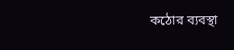কঠোর ব্যবস্থা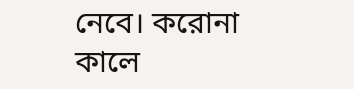নেবে। করোনা কালে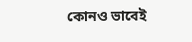কোনও ভাবেই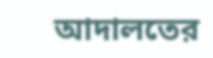আদালতের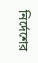নির্দেশের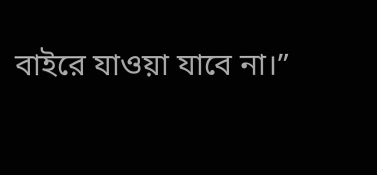বাইরে যাওয়া যাবে না।”